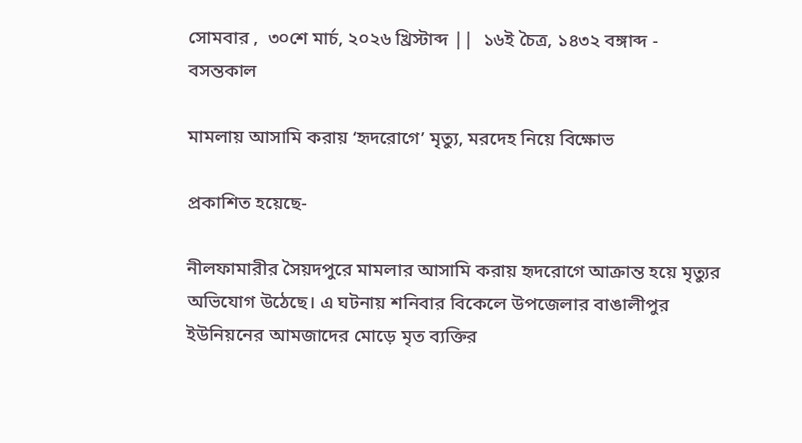সোমবার ,  ৩০শে মার্চ, ২০২৬ খ্রিস্টাব্দ ||  ১৬ই চৈত্র, ১৪৩২ বঙ্গাব্দ -  বসন্তকাল

মামলায় আসামি করায় ‌‘হৃদরোগে’ মৃত্যু, মরদেহ নিয়ে বিক্ষোভ

প্রকাশিত হয়েছে-

নীলফামারীর সৈয়দপুরে মামলার আসামি করায় হৃদরোগে আক্রান্ত হয়ে মৃত্যুর অভিযোগ উঠেছে। এ ঘটনায় শনিবার বিকেলে উপজেলার বাঙালীপুর ইউনিয়নের আমজাদের মোড়ে মৃত ব্যক্তির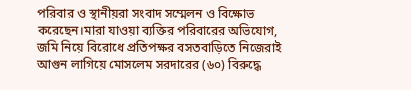পরিবার ও স্থানীয়রা সংবাদ সম্মেলন ও বিক্ষোভ করেছেন।মারা যাওয়া ব্যক্তির পরিবারের অভিযোগ, জমি নিয়ে বিরোধে প্রতিপক্ষর বসতবাড়িতে নিজেরাই আগুন লাগিয়ে মোসলেম সরদারের (৬০) বিরুদ্ধে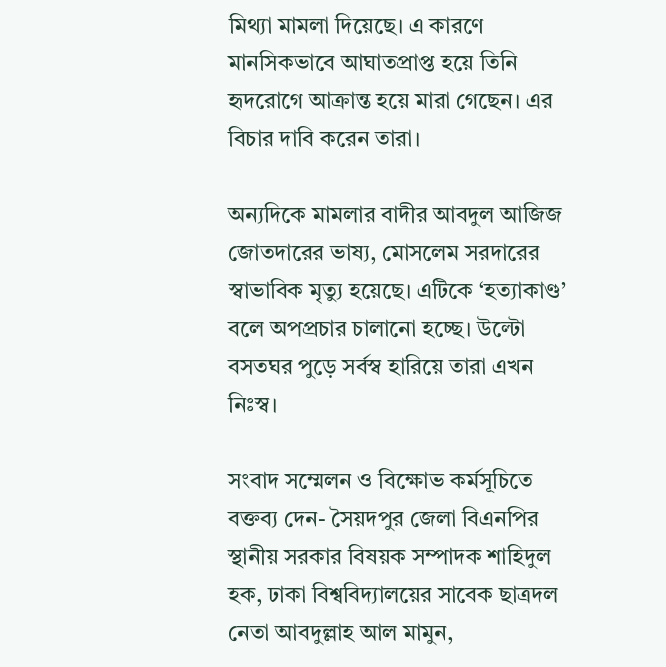মিথ্যা মামলা দিয়েছে। এ কারণে মানসিকভাবে আঘাতপ্রাপ্ত হয়ে তিনি হৃদরোগে আক্রান্ত হয়ে মারা গেছেন। এর বিচার দাবি করেন তারা।

অন্যদিকে মামলার বাদীর আবদুল আজিজ জোতদারের ভাষ্য, মোসলেম সরদারের স্বাভাবিক মৃত্যু হয়েছে। এটিকে ‘হত্যাকাণ্ড’ বলে অপপ্রচার চালানো হচ্ছে। উল্টো বসতঘর পুড়ে সর্বস্ব হারিয়ে তারা এখন নিঃস্ব।

সংবাদ সম্মেলন ও বিক্ষোভ কর্মসূচিতে বক্তব্য দেন- সৈয়দপুর জেলা বিএনপির স্থানীয় সরকার বিষয়ক সম্পাদক শাহিদুল হক, ঢাকা বিশ্ববিদ্যালয়ের সাবেক ছাত্রদল নেতা আবদুল্লাহ আল মামুন,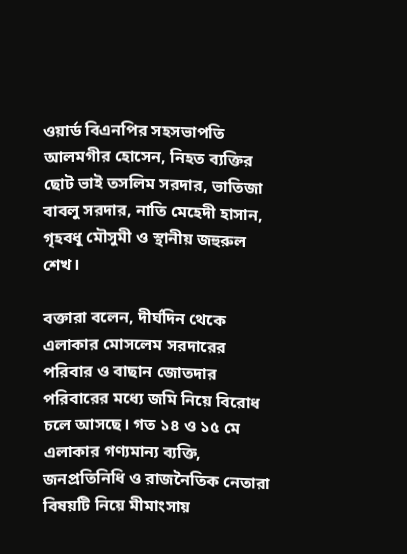ওয়ার্ড বিএনপির সহসভাপতি আলমগীর হোসেন, নিহত ব্যক্তির ছোট ভাই তসলিম সরদার, ভাতিজা বাবলু সরদার, নাতি মেহেদী হাসান, গৃহবধূ মৌসুমী ও স্থানীয় জহুরুল শেখ।

বক্তারা বলেন, দীর্ঘদিন থেকে এলাকার মোসলেম সরদারের পরিবার ও বাছান জোতদার পরিবারের মধ্যে জমি নিয়ে বিরোধ চলে আসছে। গত ১৪ ও ১৫ মে এলাকার গণ্যমান্য ব্যক্তি, জনপ্রতিনিধি ও রাজনৈতিক নেতারা বিষয়টি নিয়ে মীমাংসায়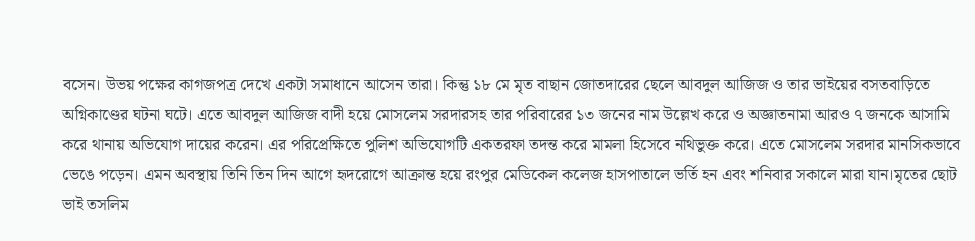বসেন। উভয় পক্ষের কাগজপত্র দেখে একটা সমাধানে আসেন তারা। কিন্তু ১৮ মে মৃত বাছান জোতদারের ছেলে আবদুল আজিজ ও তার ভাইয়ের বসতবাড়িতে অগ্নিকাণ্ডের ঘটনা ঘটে। এতে আবদুল আজিজ বাদী হয়ে মোসলেম সরদারসহ তার পরিবারের ১৩ জনের নাম উল্লেখ করে ও অজ্ঞাতনামা আরও ৭ জনকে আসামি করে থানায় অভিযোগ দায়ের করেন। এর পরিপ্রেক্ষিতে পুলিশ অভিযোগটি একতরফা তদন্ত করে মামলা হিসেবে নথিভুক্ত করে। এতে মোসলেম সরদার মানসিকভাবে ভেঙে পড়েন। এমন অবস্থায় তিনি তিন দিন আগে হৃদরোগে আক্রান্ত হয়ে রংপুর মেডিকেল কলেজ হাসপাতালে ভর্তি হন এবং শনিবার সকালে মারা যান।মৃতের ছোট ভাই তসলিম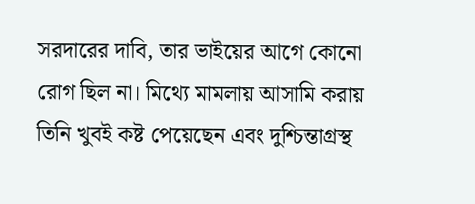সরদারের দাবি, তার ভাইয়ের আগে কোনো রোগ ছিল না। মিথ্যে মামলায় আসামি করায় তিনি খুবই কষ্ট পেয়েছেন এবং দুশ্চিন্তাগ্রস্থ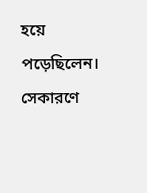হয়ে পড়েছিলেন। সেকারণে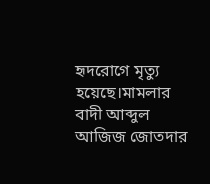হৃদরোগে মৃত্যু হয়েছে।মামলার বাদী আব্দুল আজিজ জোতদার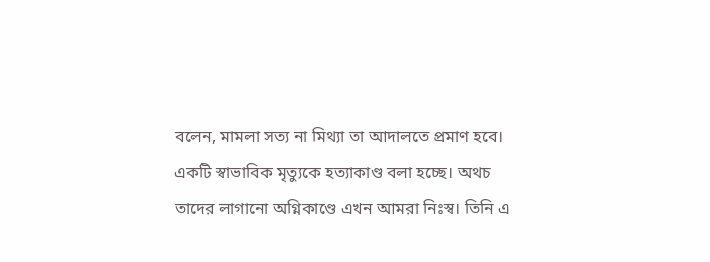বলেন, মামলা সত্য না মিথ্যা তা আদালতে প্রমাণ হবে। একটি স্বাভাবিক মৃত্যুকে হত্যাকাণ্ড বলা হচ্ছে। অথচ তাদের লাগানো অগ্নিকাণ্ডে এখন আমরা নিঃস্ব। তিনি এ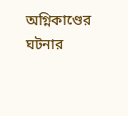অগ্নিকাণ্ডের ঘটনার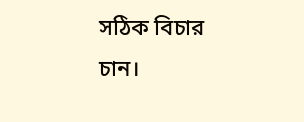সঠিক বিচার চান।